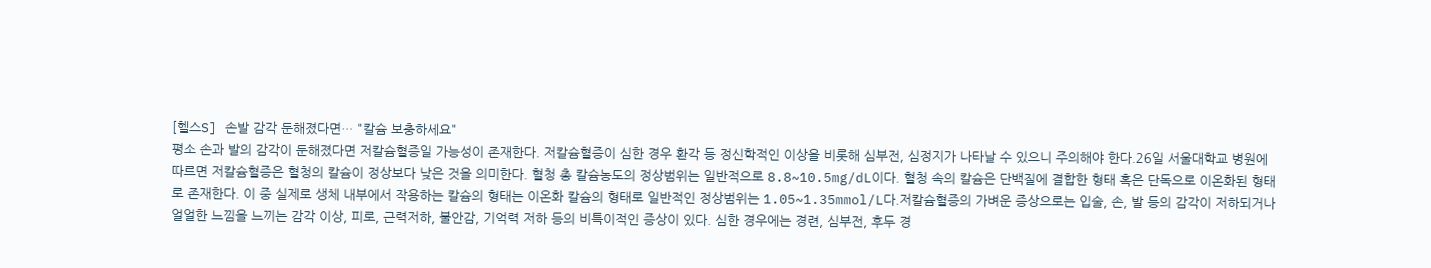[헬스S] 손발 감각 둔해졌다면… "칼슘 보충하세요"
평소 손과 발의 감각이 둔해졌다면 저칼슘혈증일 가능성이 존재한다. 저칼슘혈증이 심한 경우 환각 등 정신학적인 이상을 비롯해 심부전, 심정지가 나타날 수 있으니 주의해야 한다.26일 서울대학교 병원에 따르면 저칼슘혈증은 혈청의 칼슘이 정상보다 낮은 것을 의미한다. 혈청 총 칼슘농도의 정상범위는 일반적으로 8.8~10.5mg/dL이다. 혈청 속의 칼슘은 단백질에 결합한 형태 혹은 단독으로 이온화된 형태로 존재한다. 이 중 실제로 생체 내부에서 작용하는 칼슘의 형태는 이온화 칼슘의 형태로 일반적인 정상범위는 1.05~1.35mmol/L다.저칼슘혈증의 가벼운 증상으로는 입술, 손, 발 등의 감각이 저하되거나 얼얼한 느낌을 느끼는 감각 이상, 피로, 근력저하, 불안감, 기억력 저하 등의 비특이적인 증상이 있다. 심한 경우에는 경련, 심부전, 후두 경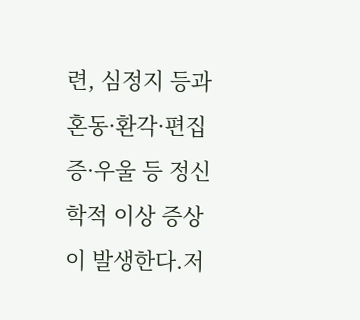련, 심정지 등과 혼동·환각·편집증·우울 등 정신학적 이상 증상이 발생한다.저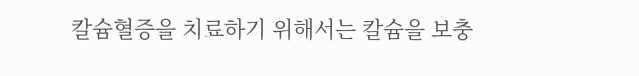칼슘혈증을 치료하기 위해서는 칼슘을 보충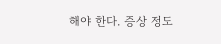해야 한다. 증상 정도